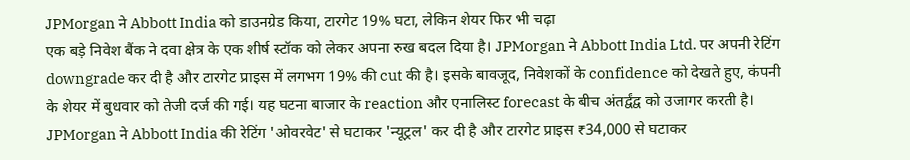JPMorgan ने Abbott India को डाउनग्रेड किया, टारगेट 19% घटा, लेकिन शेयर फिर भी चढ़ा
एक बड़े निवेश बैंक ने दवा क्षेत्र के एक शीर्ष स्टॉक को लेकर अपना रुख बदल दिया है। JPMorgan ने Abbott India Ltd. पर अपनी रेटिंग downgrade कर दी है और टारगेट प्राइस में लगभग 19% की cut की है। इसके बावजूद, निवेशकों के confidence को देखते हुए, कंपनी के शेयर में बुधवार को तेजी दर्ज की गई। यह घटना बाजार के reaction और एनालिस्ट forecast के बीच अंतर्द्वंद्व को उजागर करती है।
JPMorgan ने Abbott India की रेटिंग 'ओवरवेट' से घटाकर 'न्यूट्रल' कर दी है और टारगेट प्राइस ₹34,000 से घटाकर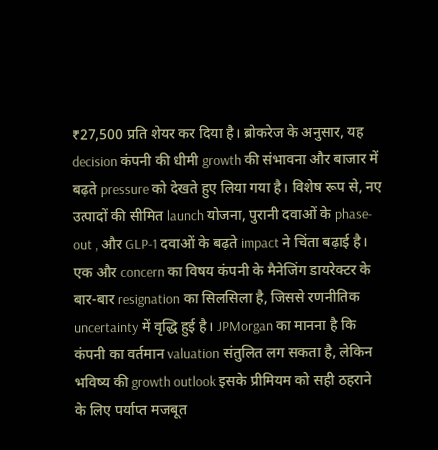₹27,500 प्रति शेयर कर दिया है। ब्रोकरेज के अनुसार, यह decision कंपनी की धीमी growth की संभावना और बाजार में बढ़ते pressure को देखते हुए लिया गया है। विशेष रूप से, नए उत्पादों की सीमित launch योजना, पुरानी दवाओं के phase-out , और GLP-1 दवाओं के बढ़ते impact ने चिंता बढ़ाई है।
एक और concern का विषय कंपनी के मैनेजिंग डायरेक्टर के बार-बार resignation का सिलसिला है, जिससे रणनीतिक uncertainty में वृद्धि हुई है। JPMorgan का मानना है कि कंपनी का वर्तमान valuation संतुलित लग सकता है, लेकिन भविष्य की growth outlook इसके प्रीमियम को सही ठहराने के लिए पर्याप्त मजबूत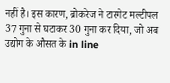नहीं है। इस कारण, ब्रोकरेज ने टारगेट मल्टीपल 37 गुना से घटाकर 30 गुना कर दिया, जो अब उद्योग के औसत के in line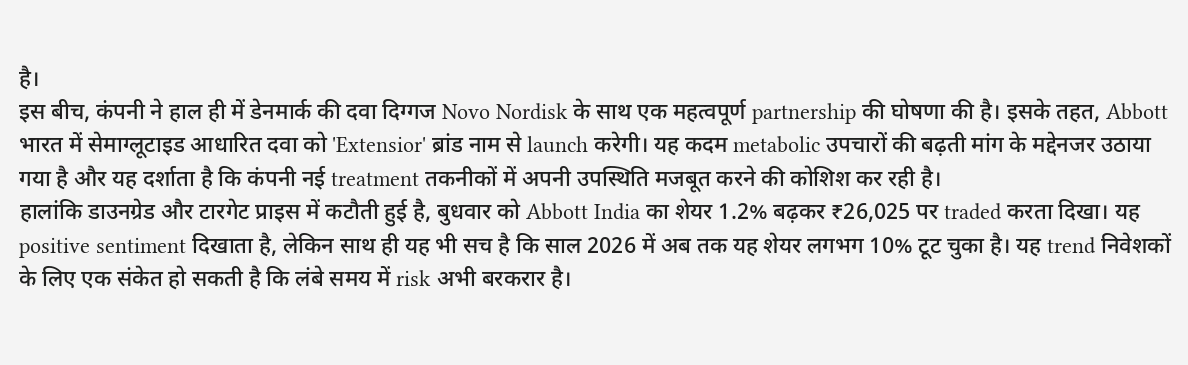है।
इस बीच, कंपनी ने हाल ही में डेनमार्क की दवा दिग्गज Novo Nordisk के साथ एक महत्वपूर्ण partnership की घोषणा की है। इसके तहत, Abbott भारत में सेमाग्लूटाइड आधारित दवा को 'Extensior' ब्रांड नाम से launch करेगी। यह कदम metabolic उपचारों की बढ़ती मांग के मद्देनजर उठाया गया है और यह दर्शाता है कि कंपनी नई treatment तकनीकों में अपनी उपस्थिति मजबूत करने की कोशिश कर रही है।
हालांकि डाउनग्रेड और टारगेट प्राइस में कटौती हुई है, बुधवार को Abbott India का शेयर 1.2% बढ़कर ₹26,025 पर traded करता दिखा। यह positive sentiment दिखाता है, लेकिन साथ ही यह भी सच है कि साल 2026 में अब तक यह शेयर लगभग 10% टूट चुका है। यह trend निवेशकों के लिए एक संकेत हो सकती है कि लंबे समय में risk अभी बरकरार है।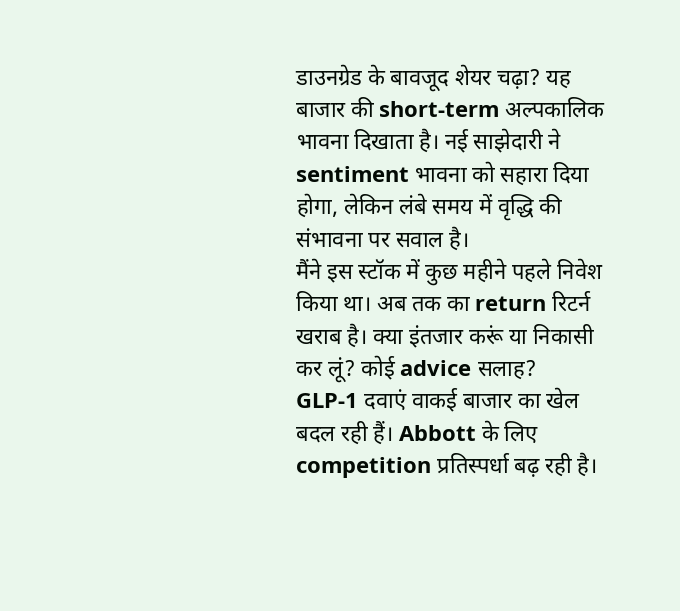डाउनग्रेड के बावजूद शेयर चढ़ा? यह बाजार की short-term अल्पकालिक भावना दिखाता है। नई साझेदारी ने sentiment भावना को सहारा दिया होगा, लेकिन लंबे समय में वृद्धि की संभावना पर सवाल है।
मैंने इस स्टॉक में कुछ महीने पहले निवेश किया था। अब तक का return रिटर्न खराब है। क्या इंतजार करूं या निकासी कर लूं? कोई advice सलाह?
GLP-1 दवाएं वाकई बाजार का खेल बदल रही हैं। Abbott के लिए competition प्रतिस्पर्धा बढ़ रही है।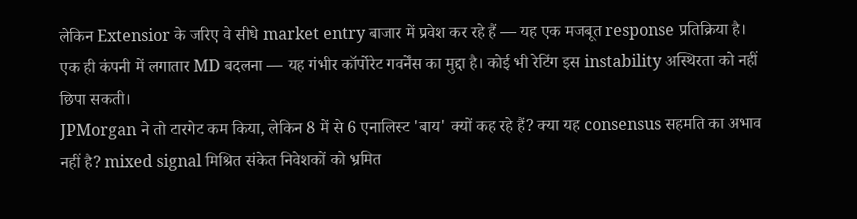लेकिन Extensior के जरिए वे सीधे market entry बाजार में प्रवेश कर रहे हैं — यह एक मजबूत response प्रतिक्रिया है।
एक ही कंपनी में लगातार MD बदलना — यह गंभीर कॉर्पोरेट गवर्नेंस का मुद्दा है। कोई भी रेटिंग इस instability अस्थिरता को नहीं छिपा सकती।
JPMorgan ने तो टारगेट कम किया, लेकिन 8 में से 6 एनालिस्ट 'बाय' क्यों कह रहे हैं? क्या यह consensus सहमति का अभाव नहीं है? mixed signal मिश्रित संकेत निवेशकों को भ्रमित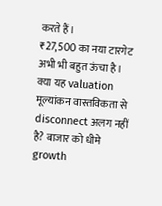करते हैं।
₹27,500 का नया टारगेट अभी भी बहुत ऊंचा है। क्या यह valuation मूल्यांकन वास्तविकता से disconnect अलग नहीं है? बाजार को धीमे growth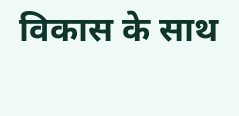विकास के साथ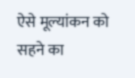ऐसे मूल्यांकन को सहने का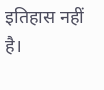इतिहास नहीं है।